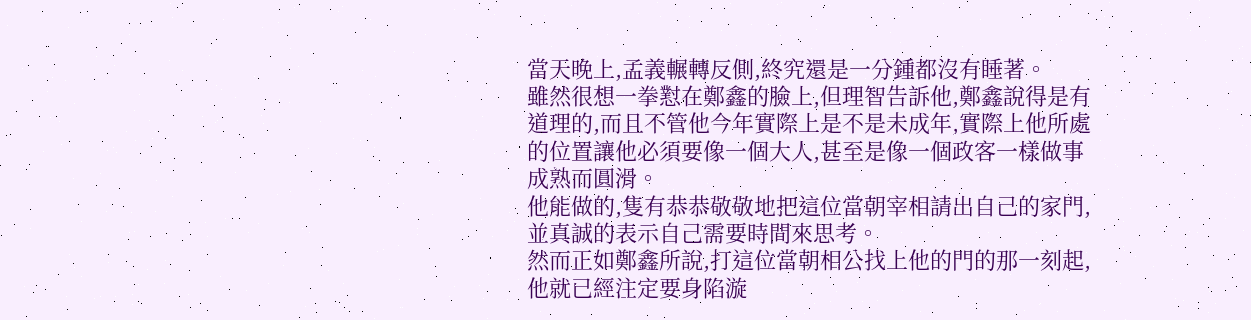當天晚上,孟義輾轉反側,終究還是一分鍾都沒有睡著。
雖然很想一拳懟在鄭鑫的臉上,但理智告訴他,鄭鑫說得是有道理的,而且不管他今年實際上是不是未成年,實際上他所處的位置讓他必須要像一個大人,甚至是像一個政客一樣做事成熟而圓滑。
他能做的,隻有恭恭敬敬地把這位當朝宰相請出自己的家門,並真誠的表示自己需要時間來思考。
然而正如鄭鑫所說,打這位當朝相公找上他的門的那一刻起,他就已經注定要身陷漩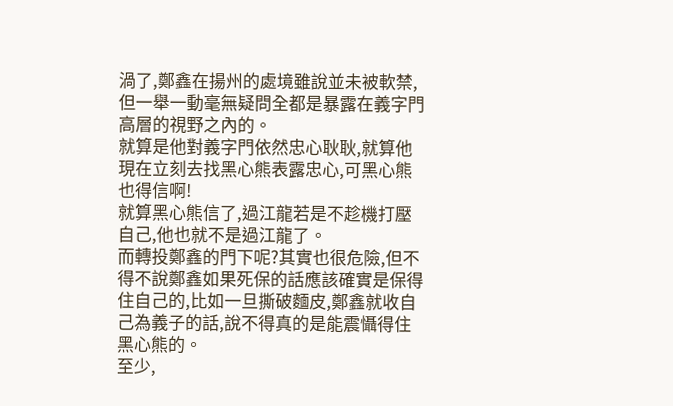渦了,鄭鑫在揚州的處境雖說並未被軟禁,但一舉一動毫無疑問全都是暴露在義字門高層的視野之內的。
就算是他對義字門依然忠心耿耿,就算他現在立刻去找黑心熊表露忠心,可黑心熊也得信啊!
就算黑心熊信了,過江龍若是不趁機打壓自己,他也就不是過江龍了。
而轉投鄭鑫的門下呢?其實也很危險,但不得不說鄭鑫如果死保的話應該確實是保得住自己的,比如一旦撕破麵皮,鄭鑫就收自己為義子的話,說不得真的是能震懾得住黑心熊的。
至少,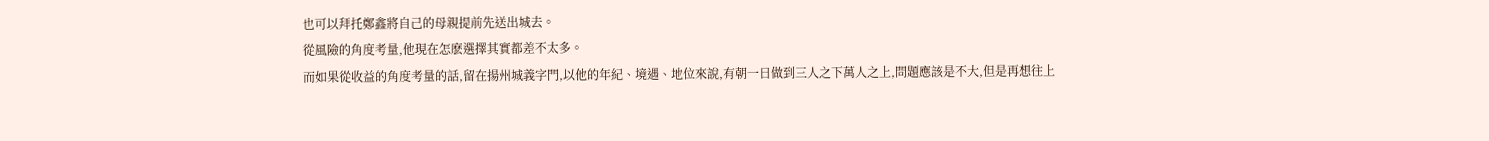也可以拜托鄭鑫將自己的母親提前先送出城去。
從風險的角度考量,他現在怎麽選擇其實都差不太多。
而如果從收益的角度考量的話,留在揚州城義字門,以他的年紀、境遇、地位來說,有朝一日做到三人之下萬人之上,問題應該是不大,但是再想往上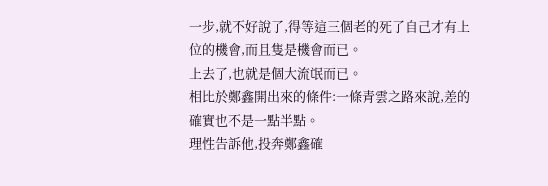一步,就不好說了,得等這三個老的死了自己才有上位的機會,而且隻是機會而已。
上去了,也就是個大流氓而已。
相比於鄭鑫開出來的條件:一條青雲之路來說,差的確實也不是一點半點。
理性告訴他,投奔鄭鑫確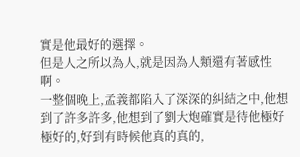實是他最好的選擇。
但是人之所以為人,就是因為人類還有著感性啊。
一整個晚上,孟義都陷入了深深的糾結之中,他想到了許多許多,他想到了劉大炮確實是待他極好極好的,好到有時候他真的真的,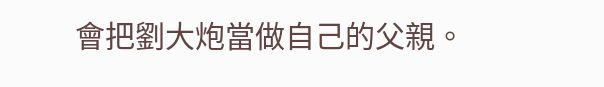會把劉大炮當做自己的父親。